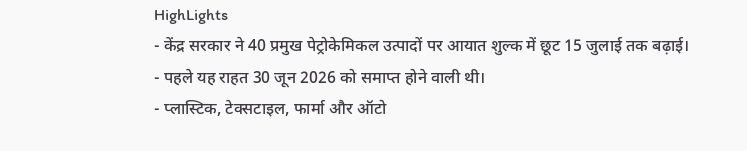HighLights
- केंद्र सरकार ने 40 प्रमुख पेट्रोकेमिकल उत्पादों पर आयात शुल्क में छूट 15 जुलाई तक बढ़ाई।
- पहले यह राहत 30 जून 2026 को समाप्त होने वाली थी।
- प्लास्टिक, टेक्सटाइल, फार्मा और ऑटो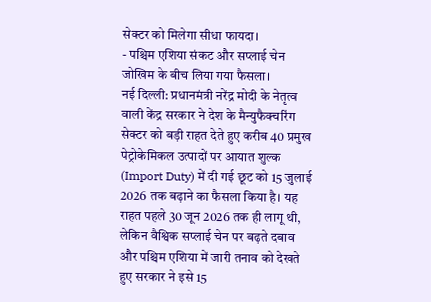सेक्टर को मिलेगा सीधा फायदा।
- पश्चिम एशिया संकट और सप्लाई चेन जोखिम के बीच लिया गया फैसला।
नई दिल्ली: प्रधानमंत्री नरेंद्र मोदी के नेतृत्व वाली केंद्र सरकार ने देश के मैन्युफैक्चरिंग सेक्टर को बड़ी राहत देते हुए करीब 40 प्रमुख पेट्रोकेमिकल उत्पादों पर आयात शुल्क (Import Duty) में दी गई छूट को 15 जुलाई 2026 तक बढ़ाने का फैसला किया है। यह राहत पहले 30 जून 2026 तक ही लागू थी, लेकिन वैश्विक सप्लाई चेन पर बढ़ते दबाव और पश्चिम एशिया में जारी तनाव को देखते हुए सरकार ने इसे 15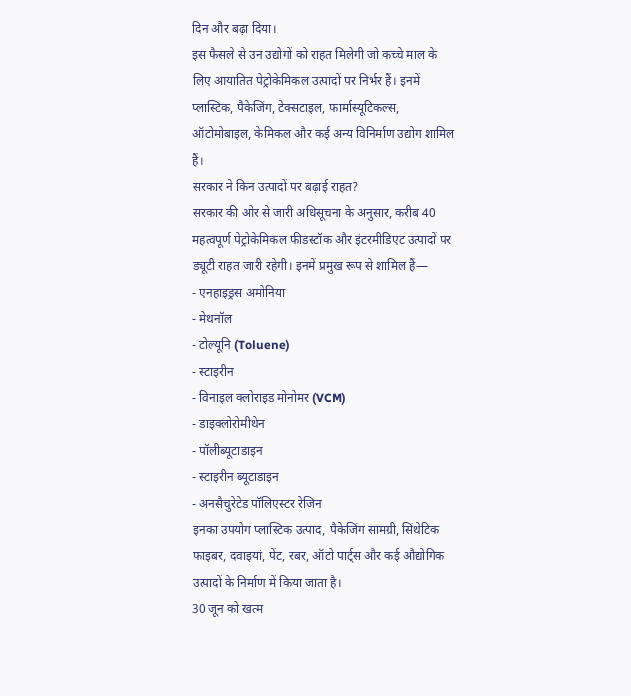दिन और बढ़ा दिया।
इस फैसले से उन उद्योगों को राहत मिलेगी जो कच्चे माल के लिए आयातित पेट्रोकेमिकल उत्पादों पर निर्भर हैं। इनमें प्लास्टिक, पैकेजिंग, टेक्सटाइल, फार्मास्यूटिकल्स, ऑटोमोबाइल, केमिकल और कई अन्य विनिर्माण उद्योग शामिल हैं।
सरकार ने किन उत्पादों पर बढ़ाई राहत?
सरकार की ओर से जारी अधिसूचना के अनुसार, करीब 40 महत्वपूर्ण पेट्रोकेमिकल फीडस्टॉक और इंटरमीडिएट उत्पादों पर ड्यूटी राहत जारी रहेगी। इनमें प्रमुख रूप से शामिल हैं—
- एनहाइड्रस अमोनिया
- मेथनॉल
- टोल्यूनि (Toluene)
- स्टाइरीन
- विनाइल क्लोराइड मोनोमर (VCM)
- डाइक्लोरोमीथेन
- पॉलीब्यूटाडाइन
- स्टाइरीन ब्यूटाडाइन
- अनसैचुरेटेड पॉलिएस्टर रेजिन
इनका उपयोग प्लास्टिक उत्पाद, पैकेजिंग सामग्री, सिंथेटिक फाइबर, दवाइयां, पेंट, रबर, ऑटो पार्ट्स और कई औद्योगिक उत्पादों के निर्माण में किया जाता है।
30 जून को खत्म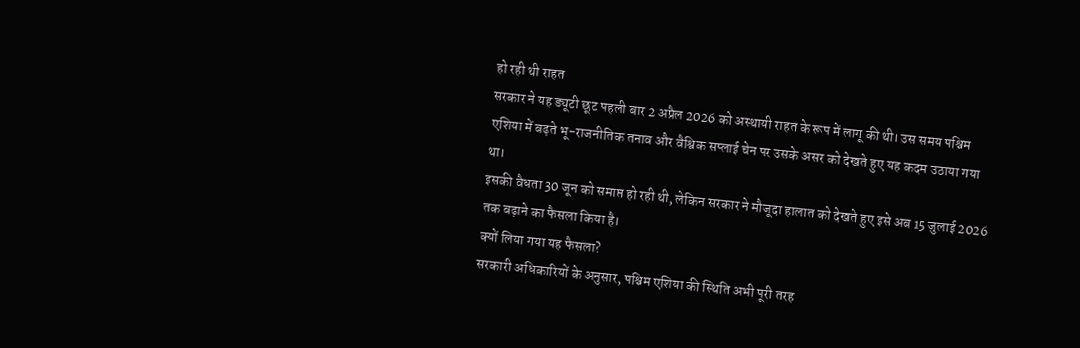हो रही थी राहत
सरकार ने यह ड्यूटी छूट पहली बार 2 अप्रैल 2026 को अस्थायी राहत के रूप में लागू की थी। उस समय पश्चिम एशिया में बढ़ते भू-राजनीतिक तनाव और वैश्विक सप्लाई चेन पर उसके असर को देखते हुए यह कदम उठाया गया था।
इसकी वैधता 30 जून को समाप्त हो रही थी, लेकिन सरकार ने मौजूदा हालात को देखते हुए इसे अब 15 जुलाई 2026 तक बढ़ाने का फैसला किया है।
क्यों लिया गया यह फैसला?
सरकारी अधिकारियों के अनुसार, पश्चिम एशिया की स्थिति अभी पूरी तरह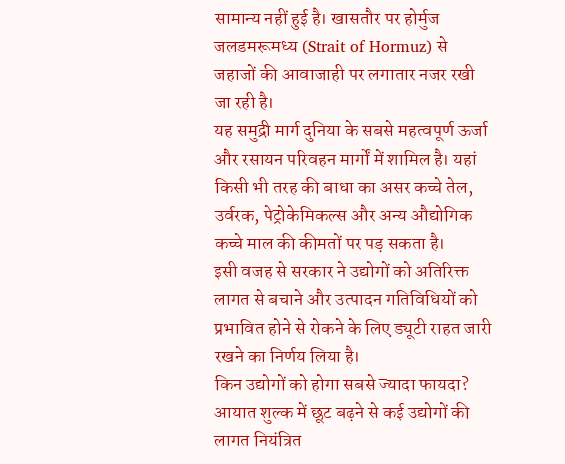सामान्य नहीं हुई है। खासतौर पर होर्मुज जलडमरूमध्य (Strait of Hormuz) से जहाजों की आवाजाही पर लगातार नजर रखी जा रही है।
यह समुद्री मार्ग दुनिया के सबसे महत्वपूर्ण ऊर्जा और रसायन परिवहन मार्गों में शामिल है। यहां किसी भी तरह की बाधा का असर कच्चे तेल, उर्वरक, पेट्रोकेमिकल्स और अन्य औद्योगिक कच्चे माल की कीमतों पर पड़ सकता है।
इसी वजह से सरकार ने उद्योगों को अतिरिक्त लागत से बचाने और उत्पादन गतिविधियों को प्रभावित होने से रोकने के लिए ड्यूटी राहत जारी रखने का निर्णय लिया है।
किन उद्योगों को होगा सबसे ज्यादा फायदा?
आयात शुल्क में छूट बढ़ने से कई उद्योगों की लागत नियंत्रित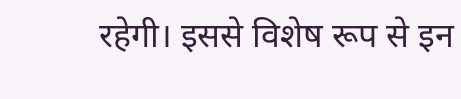रहेगी। इससे विशेष रूप से इन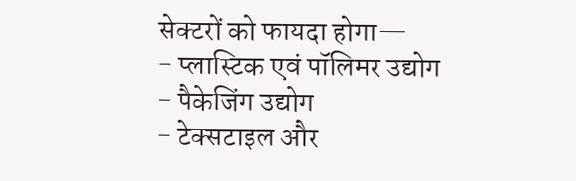सेक्टरों को फायदा होगा—
- प्लास्टिक एवं पॉलिमर उद्योग
- पैकेजिंग उद्योग
- टेक्सटाइल और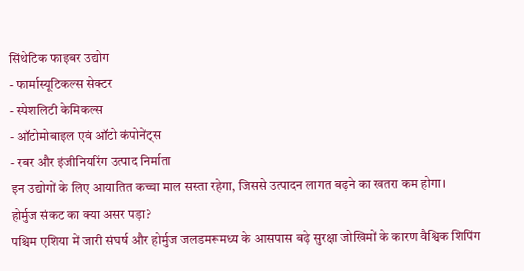सिंथेटिक फाइबर उद्योग
- फार्मास्यूटिकल्स सेक्टर
- स्पेशलिटी केमिकल्स
- ऑटोमोबाइल एवं ऑटो कंपोनेंट्स
- रबर और इंजीनियरिंग उत्पाद निर्माता
इन उद्योगों के लिए आयातित कच्चा माल सस्ता रहेगा, जिससे उत्पादन लागत बढ़ने का खतरा कम होगा।
होर्मुज संकट का क्या असर पड़ा?
पश्चिम एशिया में जारी संघर्ष और होर्मुज जलडमरूमध्य के आसपास बढ़े सुरक्षा जोखिमों के कारण वैश्विक शिपिंग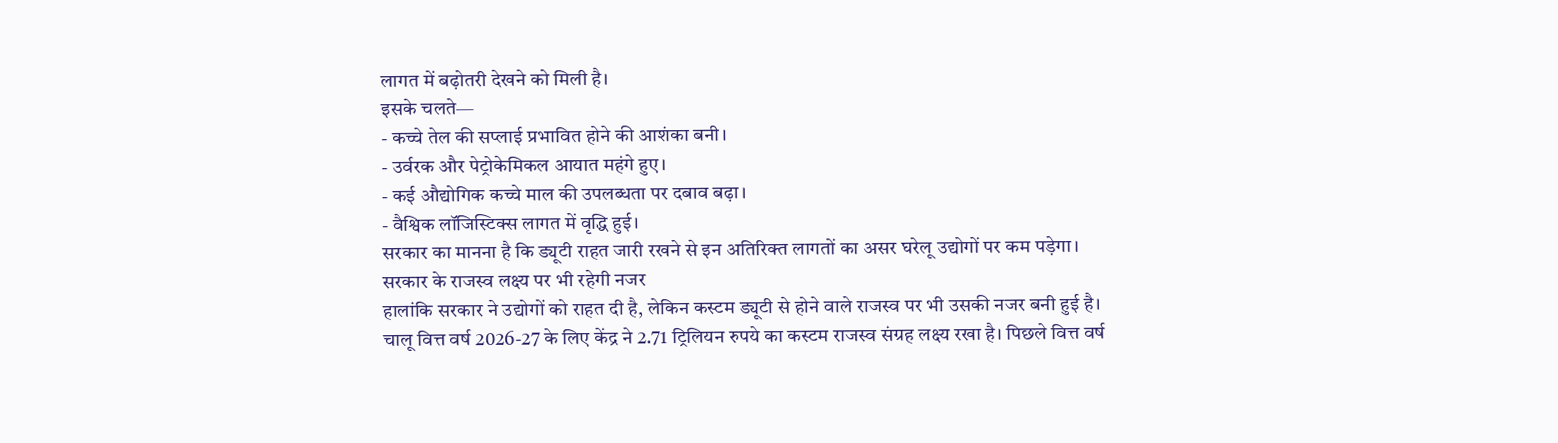लागत में बढ़ोतरी देखने को मिली है।
इसके चलते—
- कच्चे तेल की सप्लाई प्रभावित होने की आशंका बनी।
- उर्वरक और पेट्रोकेमिकल आयात महंगे हुए।
- कई औद्योगिक कच्चे माल की उपलब्धता पर दबाव बढ़ा।
- वैश्विक लॉजिस्टिक्स लागत में वृद्धि हुई।
सरकार का मानना है कि ड्यूटी राहत जारी रखने से इन अतिरिक्त लागतों का असर घरेलू उद्योगों पर कम पड़ेगा।
सरकार के राजस्व लक्ष्य पर भी रहेगी नजर
हालांकि सरकार ने उद्योगों को राहत दी है, लेकिन कस्टम ड्यूटी से होने वाले राजस्व पर भी उसकी नजर बनी हुई है। चालू वित्त वर्ष 2026-27 के लिए केंद्र ने 2.71 ट्रिलियन रुपये का कस्टम राजस्व संग्रह लक्ष्य रखा है। पिछले वित्त वर्ष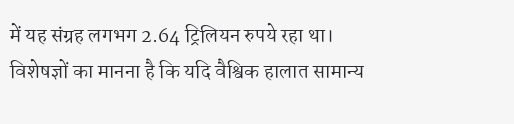में यह संग्रह लगभग 2.64 ट्रिलियन रुपये रहा था।
विशेषज्ञों का मानना है कि यदि वैश्विक हालात सामान्य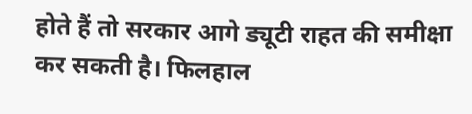होते हैं तो सरकार आगे ड्यूटी राहत की समीक्षा कर सकती है। फिलहाल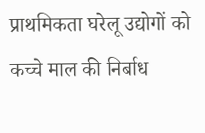प्राथमिकता घरेलू उद्योगों को कच्चे माल की निर्बाध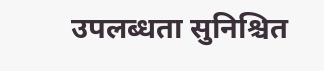उपलब्धता सुनिश्चित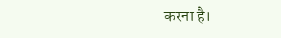करना है।